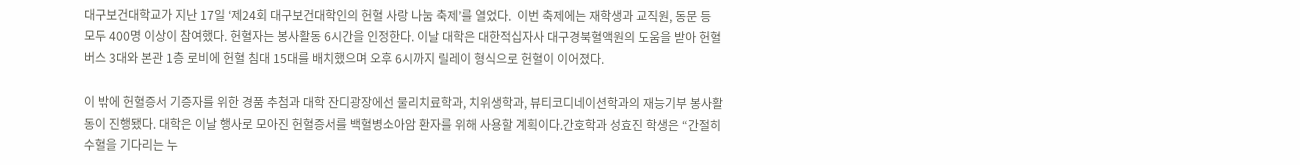대구보건대학교가 지난 17일 ‘제24회 대구보건대학인의 헌혈 사랑 나눔 축제’를 열었다.  이번 축제에는 재학생과 교직원, 동문 등 모두 400명 이상이 참여했다. 헌혈자는 봉사활동 6시간을 인정한다. 이날 대학은 대한적십자사 대구경북혈액원의 도움을 받아 헌혈버스 3대와 본관 1층 로비에 헌혈 침대 15대를 배치했으며 오후 6시까지 릴레이 형식으로 헌혈이 이어졌다.

이 밖에 헌혈증서 기증자를 위한 경품 추첨과 대학 잔디광장에선 물리치료학과, 치위생학과, 뷰티코디네이션학과의 재능기부 봉사활동이 진행됐다. 대학은 이날 행사로 모아진 헌혈증서를 백혈병소아암 환자를 위해 사용할 계획이다.간호학과 성효진 학생은 “간절히 수혈을 기다리는 누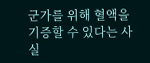군가를 위해 혈액을 기증할 수 있다는 사실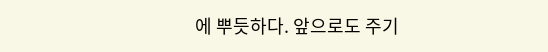에 뿌듯하다. 앞으로도 주기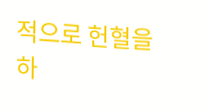적으로 헌혈을 하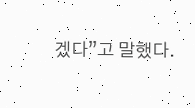겠다”고 말했다.